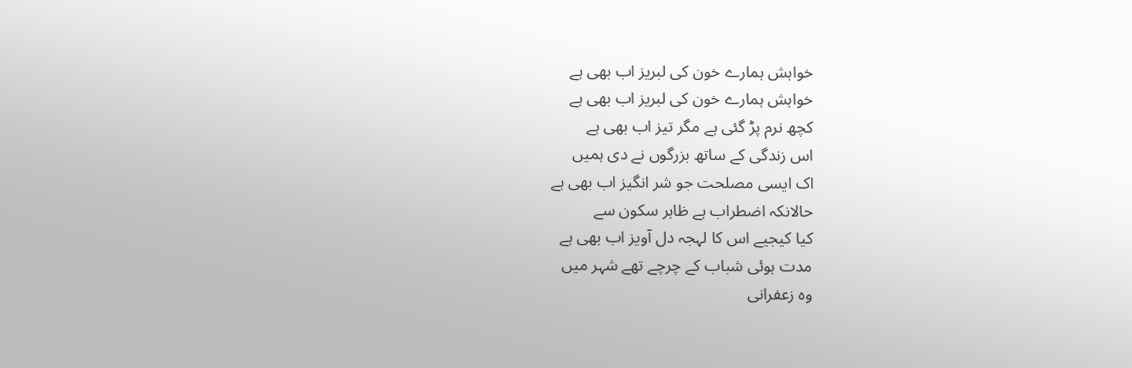خواہش ہمارے خون کی لبریز اب بھی ہے
خواہش ہمارے خون کی لبریز اب بھی ہے
کچھ نرم پڑ گئی ہے مگر تیز اب بھی ہے
اس زندگی کے ساتھ بزرگوں نے دی ہمیں
اک ایسی مصلحت جو شر انگیز اب بھی ہے
حالانکہ اضطراب ہے ظاہر سکون سے
کیا کیجیے اس کا لہجہ دل آویز اب بھی ہے
مدت ہوئی شباب کے چرچے تھے شہر میں
وہ زعفرانی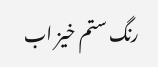رنگ ستم خیز اب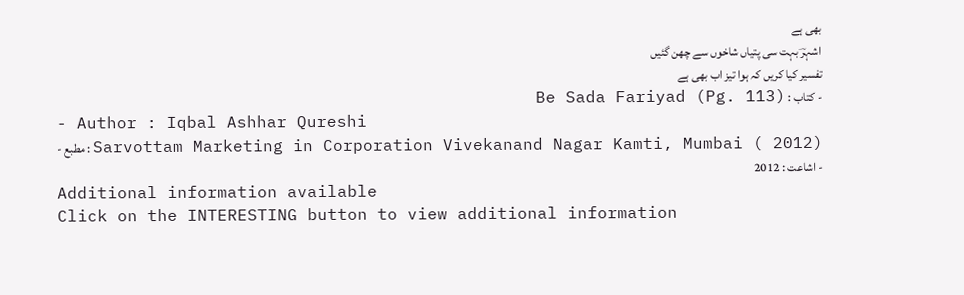بھی ہے
اشہرؔ بہت سی پتیاں شاخوں سے چھن گئیں
تفسیر کیا کریں کہ ہوا تیز اب بھی ہے
- کتاب : Be Sada Fariyad (Pg. 113)
- Author : Iqbal Ashhar Qureshi
- مطبع : Sarvottam Marketing in Corporation Vivekanand Nagar Kamti, Mumbai ( 2012)
- اشاعت : 2012
Additional information available
Click on the INTERESTING button to view additional information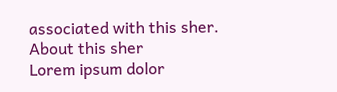associated with this sher.
About this sher
Lorem ipsum dolor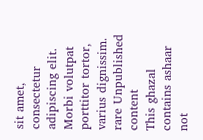sit amet, consectetur adipiscing elit. Morbi volutpat porttitor tortor, varius dignissim.
rare Unpublished content
This ghazal contains ashaar not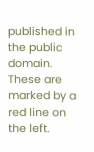published in the public domain. These are marked by a red line on the left.